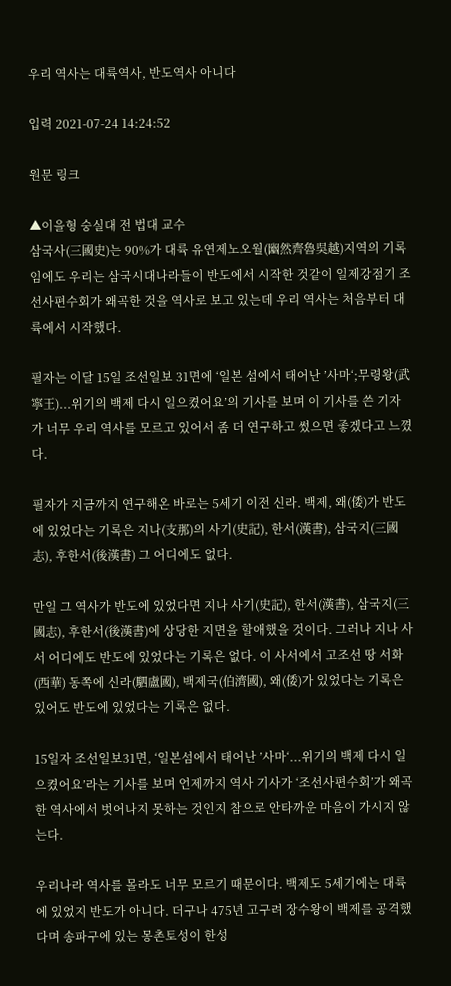우리 역사는 대륙역사, 반도역사 아니다

입력 2021-07-24 14:24:52

원문 링크

▲이을형 숭실대 전 법대 교수
삼국사(三國史)는 90%가 대륙 유연제노오월(幽然齊魯吳越)지역의 기록임에도 우리는 삼국시대나라들이 반도에서 시작한 것같이 일제강점기 조선사편수회가 왜곡한 것을 역사로 보고 있는데 우리 역사는 처음부터 대륙에서 시작했다.

필자는 이달 15일 조선일보 31면에 ‘일본 섬에서 태어난 ’사마‘;무령왕(武寧王)...위기의 백제 다시 일으켰어요’의 기사를 보며 이 기사를 쓴 기자가 너무 우리 역사를 모르고 있어서 좀 더 연구하고 썼으면 좋겠다고 느꼈다.

필자가 지금까지 연구해온 바로는 5세기 이전 신라. 백제, 왜(倭)가 반도에 있었다는 기록은 지나(支那)의 사기(史記), 한서(漢書), 삼국지(三國志), 후한서(後漢書) 그 어디에도 없다.

만일 그 역사가 반도에 있었다면 지나 사기(史記), 한서(漢書), 삼국지(三國志), 후한서(後漢書)에 상당한 지면을 할애했을 것이다. 그러나 지나 사서 어디에도 반도에 있었다는 기록은 없다. 이 사서에서 고조선 땅 서화(西華) 동쪽에 신라(駟盧國), 백제국(伯濟國), 왜(倭)가 있었다는 기록은 있어도 반도에 있었다는 기록은 없다.

15일자 조선일보31면, ‘일본섬에서 태어난 ’사마‘...위기의 백제 다시 일으켰어요’라는 기사를 보며 언제까지 역사 기사가 ‘조선사편수회’가 왜곡한 역사에서 벗어나지 못하는 것인지 참으로 안타까운 마음이 가시지 않는다.

우리나라 역사를 몰라도 너무 모르기 때문이다. 백제도 5세기에는 대륙에 있었지 반도가 아니다. 더구나 475년 고구려 장수왕이 백제를 공격했다며 송파구에 있는 몽촌토성이 한성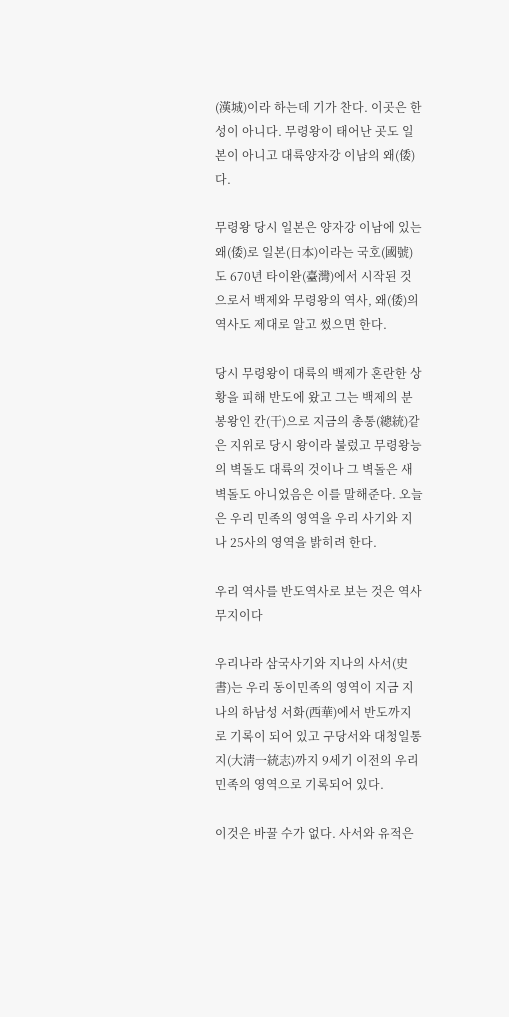(漢城)이라 하는데 기가 찬다. 이곳은 한성이 아니다. 무령왕이 태어난 곳도 일본이 아니고 대륙양자강 이남의 왜(倭)다.

무령왕 당시 일본은 양자강 이남에 있는 왜(倭)로 일본(日本)이라는 국호(國號)도 670년 타이완(臺灣)에서 시작된 것으로서 백제와 무령왕의 역사, 왜(倭)의 역사도 제대로 알고 썼으면 한다.

당시 무령왕이 대륙의 백제가 혼란한 상황을 피해 반도에 왔고 그는 백제의 분봉왕인 칸(干)으로 지금의 총통(總統)같은 지위로 당시 왕이라 불렀고 무령왕능의 벽돌도 대륙의 것이나 그 벽돌은 새 벽돌도 아니었음은 이를 말해준다. 오늘은 우리 민족의 영역을 우리 사기와 지나 25사의 영역을 밝히려 한다.

우리 역사를 반도역사로 보는 것은 역사무지이다

우리나라 삼국사기와 지나의 사서(史書)는 우리 동이민족의 영역이 지금 지나의 하남성 서화(西華)에서 반도까지로 기록이 되어 있고 구당서와 대청일통지(大淸一統志)까지 9세기 이전의 우리 민족의 영역으로 기록되어 있다.

이것은 바꿀 수가 없다. 사서와 유적은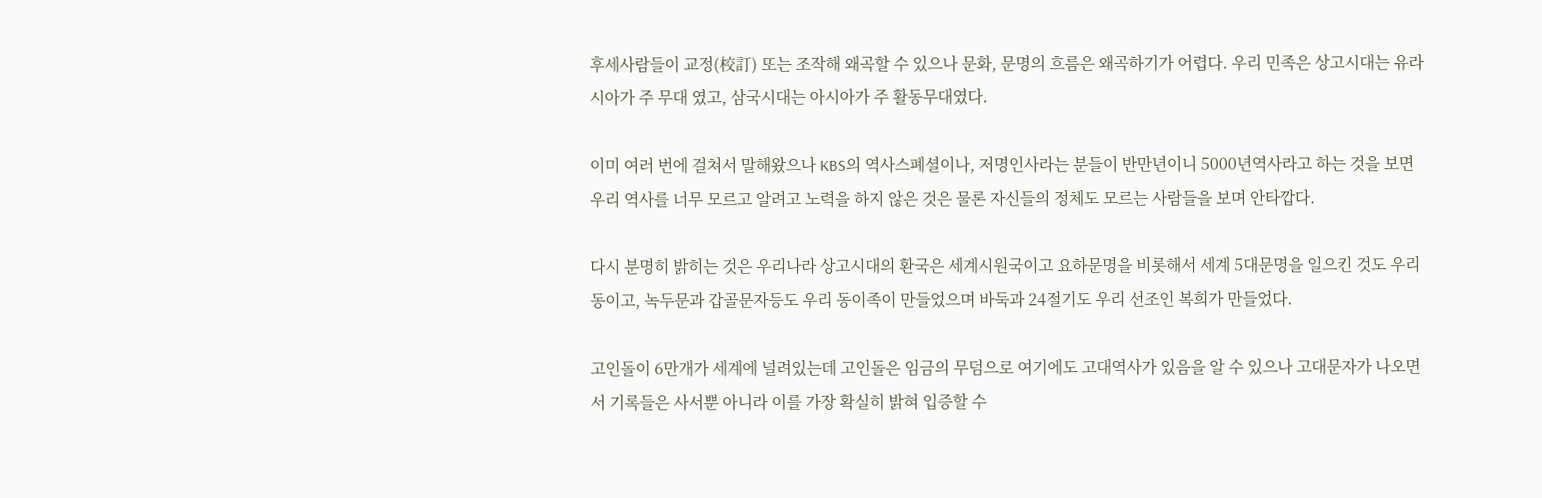후세사람들이 교정(校訂) 또는 조작해 왜곡할 수 있으나 문화, 문명의 흐름은 왜곡하기가 어렵다. 우리 민족은 상고시대는 유라시아가 주 무대 였고, 삼국시대는 아시아가 주 활동무대였다.

이미 여러 번에 걸쳐서 말해왔으나 KBS의 역사스폐셜이나, 저명인사라는 분들이 반만년이니 5000년역사라고 하는 것을 보면 우리 역사를 너무 모르고 알려고 노력을 하지 않은 것은 물론 자신들의 정체도 모르는 사람들을 보며 안타깝다.

다시 분명히 밝히는 것은 우리나라 상고시대의 환국은 세계시원국이고 요하문명을 비롯해서 세계 5대문명을 일으킨 것도 우리 동이고, 녹두문과 갑골문자등도 우리 동이족이 만들었으며 바둑과 24절기도 우리 선조인 복희가 만들었다.

고인돌이 6만개가 세계에 널려있는데 고인돌은 임금의 무덤으로 여기에도 고대역사가 있음을 알 수 있으나 고대문자가 나오면서 기록들은 사서뿐 아니라 이를 가장 확실히 밝혀 입증할 수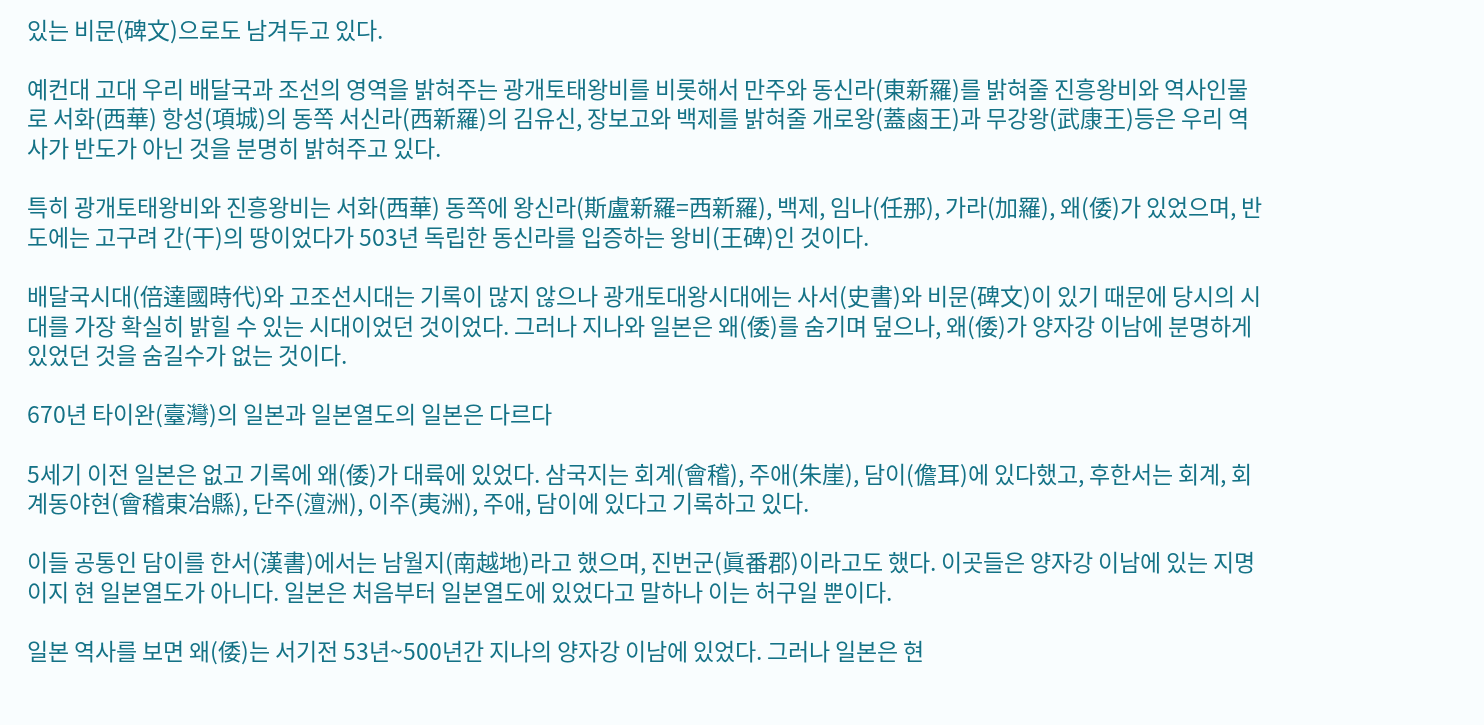있는 비문(碑文)으로도 남겨두고 있다.

예컨대 고대 우리 배달국과 조선의 영역을 밝혀주는 광개토태왕비를 비롯해서 만주와 동신라(東新羅)를 밝혀줄 진흥왕비와 역사인물로 서화(西華) 항성(項城)의 동쪽 서신라(西新羅)의 김유신, 장보고와 백제를 밝혀줄 개로왕(蓋鹵王)과 무강왕(武康王)등은 우리 역사가 반도가 아닌 것을 분명히 밝혀주고 있다.

특히 광개토태왕비와 진흥왕비는 서화(西華) 동쪽에 왕신라(斯盧新羅=西新羅), 백제, 임나(任那), 가라(加羅), 왜(倭)가 있었으며, 반도에는 고구려 간(干)의 땅이었다가 503년 독립한 동신라를 입증하는 왕비(王碑)인 것이다.

배달국시대(倍達國時代)와 고조선시대는 기록이 많지 않으나 광개토대왕시대에는 사서(史書)와 비문(碑文)이 있기 때문에 당시의 시대를 가장 확실히 밝힐 수 있는 시대이었던 것이었다. 그러나 지나와 일본은 왜(倭)를 숨기며 덮으나, 왜(倭)가 양자강 이남에 분명하게 있었던 것을 숨길수가 없는 것이다.

670년 타이완(臺灣)의 일본과 일본열도의 일본은 다르다

5세기 이전 일본은 없고 기록에 왜(倭)가 대륙에 있었다. 삼국지는 회계(會稽), 주애(朱崖), 담이(儋耳)에 있다했고, 후한서는 회계, 회계동야현(會稽東冶縣), 단주(澶洲), 이주(夷洲), 주애, 담이에 있다고 기록하고 있다.

이들 공통인 담이를 한서(漢書)에서는 남월지(南越地)라고 했으며, 진번군(眞番郡)이라고도 했다. 이곳들은 양자강 이남에 있는 지명이지 현 일본열도가 아니다. 일본은 처음부터 일본열도에 있었다고 말하나 이는 허구일 뿐이다.

일본 역사를 보면 왜(倭)는 서기전 53년~500년간 지나의 양자강 이남에 있었다. 그러나 일본은 현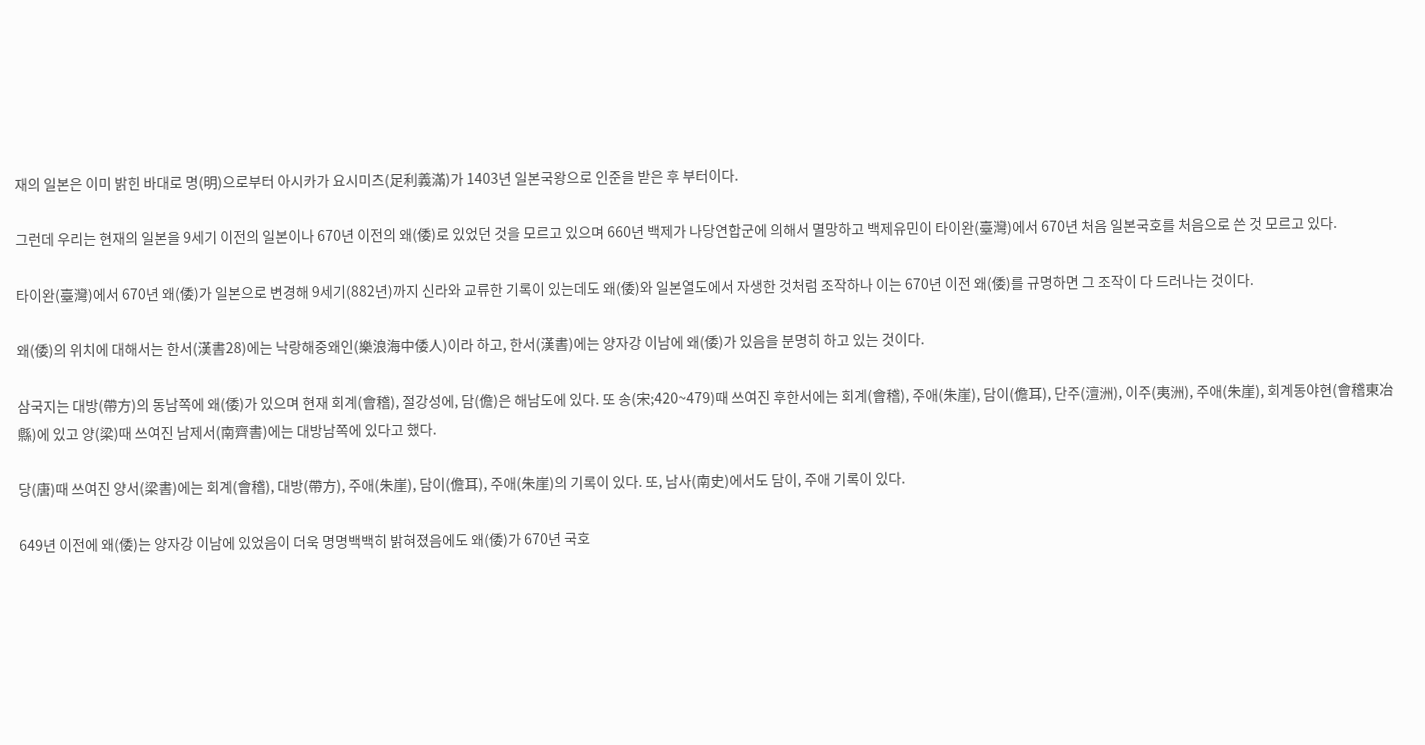재의 일본은 이미 밝힌 바대로 명(明)으로부터 아시카가 요시미츠(足利義滿)가 1403년 일본국왕으로 인준을 받은 후 부터이다.

그런데 우리는 현재의 일본을 9세기 이전의 일본이나 670년 이전의 왜(倭)로 있었던 것을 모르고 있으며 660년 백제가 나당연합군에 의해서 멸망하고 백제유민이 타이완(臺灣)에서 670년 처음 일본국호를 처음으로 쓴 것 모르고 있다.

타이완(臺灣)에서 670년 왜(倭)가 일본으로 변경해 9세기(882년)까지 신라와 교류한 기록이 있는데도 왜(倭)와 일본열도에서 자생한 것처럼 조작하나 이는 670년 이전 왜(倭)를 규명하면 그 조작이 다 드러나는 것이다.

왜(倭)의 위치에 대해서는 한서(漢書28)에는 낙랑해중왜인(樂浪海中倭人)이라 하고, 한서(漢書)에는 양자강 이남에 왜(倭)가 있음을 분명히 하고 있는 것이다.

삼국지는 대방(帶方)의 동남쪽에 왜(倭)가 있으며 현재 회계(會稽), 절강성에, 담(儋)은 해남도에 있다. 또 송(宋;420~479)때 쓰여진 후한서에는 회계(會稽), 주애(朱崖), 담이(儋耳), 단주(澶洲), 이주(夷洲), 주애(朱崖), 회계동야현(會稽東冶縣)에 있고 양(梁)때 쓰여진 남제서(南齊書)에는 대방남쪽에 있다고 했다.

당(唐)때 쓰여진 양서(梁書)에는 회계(會稽), 대방(帶方), 주애(朱崖), 담이(儋耳), 주애(朱崖)의 기록이 있다. 또, 남사(南史)에서도 담이, 주애 기록이 있다.

649년 이전에 왜(倭)는 양자강 이남에 있었음이 더욱 명명백백히 밝혀졌음에도 왜(倭)가 670년 국호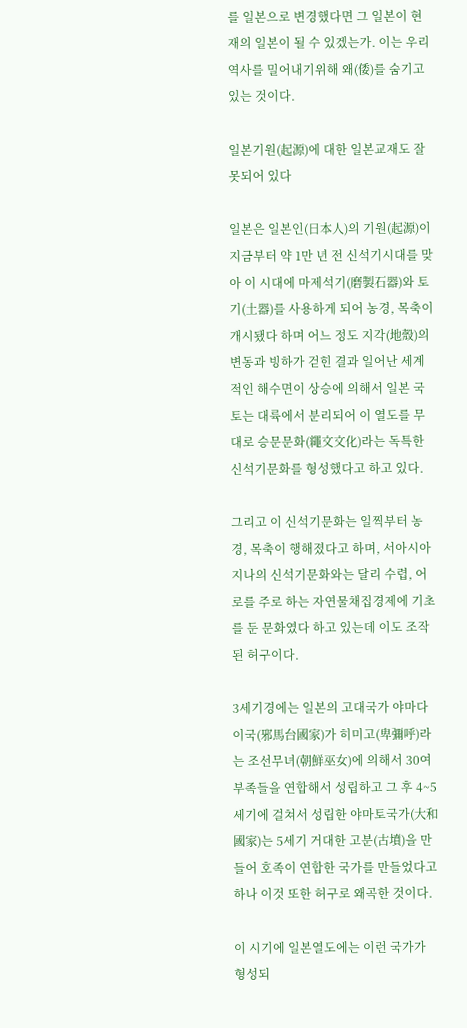를 일본으로 변경했다면 그 일본이 현재의 일본이 될 수 있겠는가. 이는 우리역사를 밀어내기위해 왜(倭)를 숨기고 있는 것이다.

일본기원(起源)에 대한 일본교재도 잘못되어 있다

일본은 일본인(日本人)의 기원(起源)이 지금부터 약 1만 년 전 신석기시대를 맞아 이 시대에 마제석기(磨製石器)와 토기(土器)를 사용하게 되어 농경, 목축이 개시됐다 하며 어느 정도 지각(地殼)의 변동과 빙하가 걷힌 결과 일어난 세계적인 해수면이 상승에 의해서 일본 국토는 대륙에서 분리되어 이 열도를 무대로 승문문화(繩文文化)라는 독특한 신석기문화를 형성했다고 하고 있다.

그리고 이 신석기문화는 일찍부터 농경, 목축이 행해졌다고 하며, 서아시아 지나의 신석기문화와는 달리 수렵, 어로를 주로 하는 자연물채집경제에 기초를 둔 문화였다 하고 있는데 이도 조작된 허구이다.

3세기경에는 일본의 고대국가 야마다이국(邪馬台國家)가 히미고(卑彌呼)라는 조선무녀(朝鮮巫女)에 의해서 30여 부족들을 연합해서 성립하고 그 후 4~5세기에 걸쳐서 성립한 야마토국가(大和國家)는 5세기 거대한 고분(古墳)을 만들어 호족이 연합한 국가를 만들었다고 하나 이것 또한 허구로 왜곡한 것이다.

이 시기에 일본열도에는 이런 국가가 형성되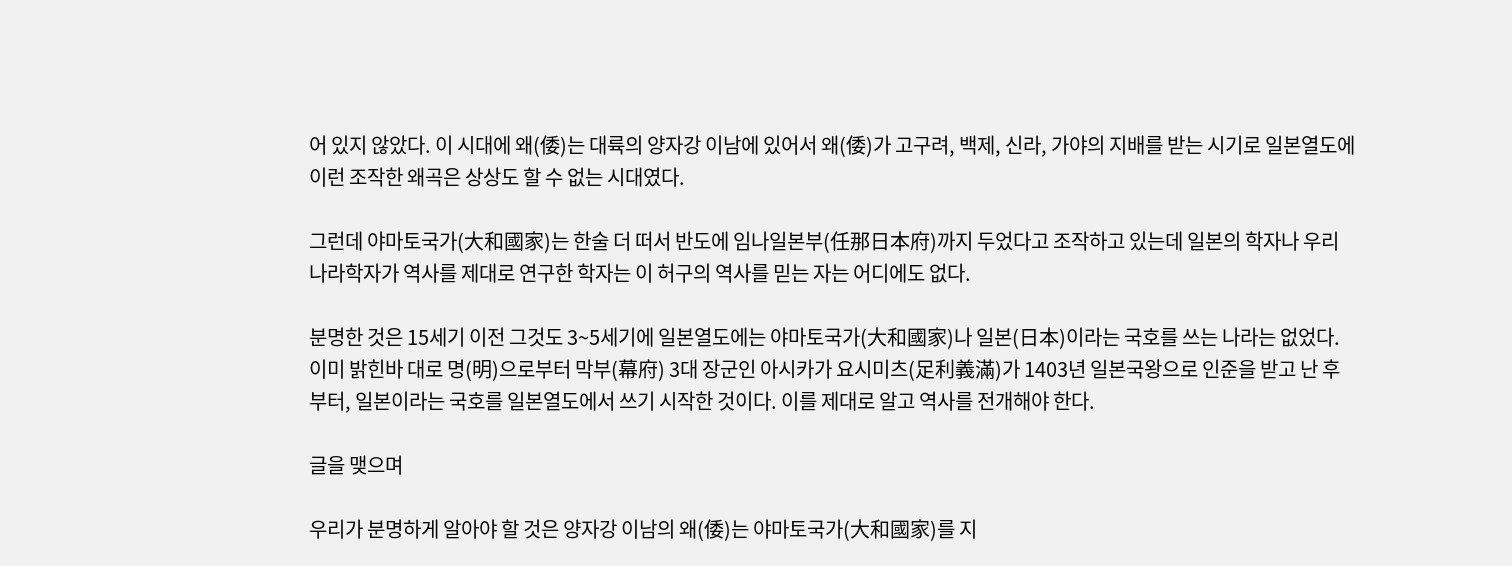어 있지 않았다. 이 시대에 왜(倭)는 대륙의 양자강 이남에 있어서 왜(倭)가 고구려, 백제, 신라, 가야의 지배를 받는 시기로 일본열도에 이런 조작한 왜곡은 상상도 할 수 없는 시대였다.

그런데 야마토국가(大和國家)는 한술 더 떠서 반도에 임나일본부(任那日本府)까지 두었다고 조작하고 있는데 일본의 학자나 우리나라학자가 역사를 제대로 연구한 학자는 이 허구의 역사를 믿는 자는 어디에도 없다.

분명한 것은 15세기 이전 그것도 3~5세기에 일본열도에는 야마토국가(大和國家)나 일본(日本)이라는 국호를 쓰는 나라는 없었다. 이미 밝힌바 대로 명(明)으로부터 막부(幕府) 3대 장군인 아시카가 요시미츠(足利義滿)가 1403년 일본국왕으로 인준을 받고 난 후부터, 일본이라는 국호를 일본열도에서 쓰기 시작한 것이다. 이를 제대로 알고 역사를 전개해야 한다.

글을 맺으며

우리가 분명하게 알아야 할 것은 양자강 이남의 왜(倭)는 야마토국가(大和國家)를 지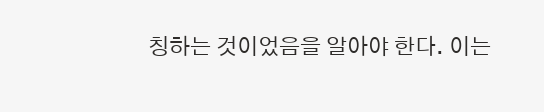칭하는 것이었음을 알아야 한다. 이는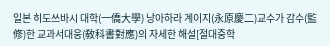일본 히도쓰바시 대학(一僑大學) 낭아하라 계이지(永原慶二)교수가 감수(監修)한 교과서대웅(敎科書對應)의 자세한 해설[절대중학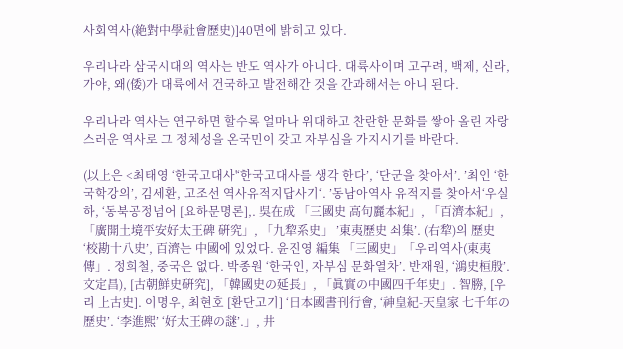사회역사(絶對中學社會歷史)]40면에 밝히고 있다.

우리나라 삼국시대의 역사는 반도 역사가 아니다. 대륙사이며 고구려, 백제, 신라, 가야, 왜(倭)가 대륙에서 건국하고 발전해간 것을 간과해서는 아니 된다.

우리나라 역사는 연구하면 할수록 얼마나 위대하고 찬란한 문화를 쌓아 올린 자랑스러운 역사로 그 정체성을 온국민이 갖고 자부심을 가지시기를 바란다.

(以上은 <최태영 ‘한국고대사'‘한국고대사를 생각 한다’, ‘단군을 찾아서’. ’최인 ‘한국학강의’, 김세환, 고조선 역사유적지답사기‘. ’동남아역사 유적지를 찾아서‘우실하, ‘동북공정넘어 [요하문명론],. 吳在成 「三國史 高句麗本紀」, 「百濟本紀」, 「廣開土境平安好太王碑 硏究」, 「九犂系史」 ’東夷歷史 쇠集’. (右犂)의 歷史 ‘校勘十八史’, 百濟는 中國에 있었다. 윤진영 編集 「三國史」「우리역사(東夷傳」. 정희철, 중국은 없다. 박종원 ‘한국인, 자부심 문화열차’. 반재원, ‘鴻史桓殷’. 文定昌), [古朝鮮史硏究], 「韓國史の延長」, 「眞實の中國四千年史」. 智勝, [우리 上古史]. 이명우, 최현호 [환단고기] ‘日本國書刊行會, ‘神皇紀-天皇家 七千年の歷史’. ‘李進熙’ ‘好太王碑の謎’.」, 井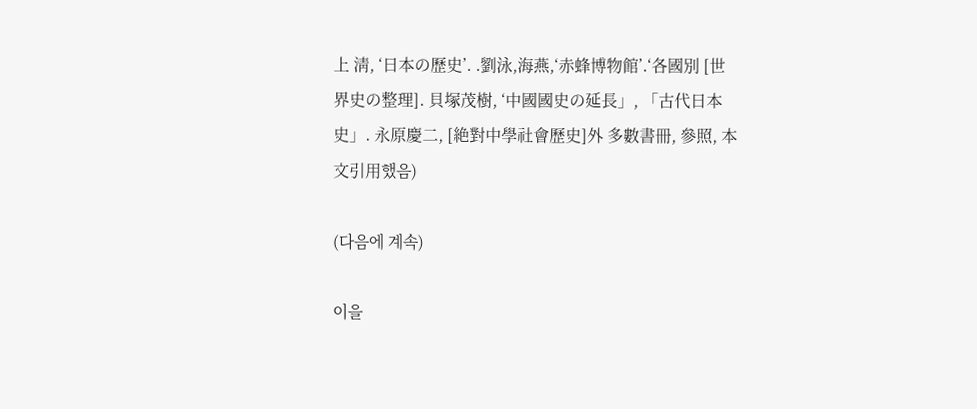上 淸, ‘日本の歷史’. .劉泳,海燕,‘赤蜂博物館’.‘各國別 [世界史の整理]. 貝塚茂樹, ‘中國國史の延長」, 「古代日本史」. 永原慶二, [絶對中學社會歷史]外 多數書冊, 參照, 本文引用했음)

(다음에 계속)

이을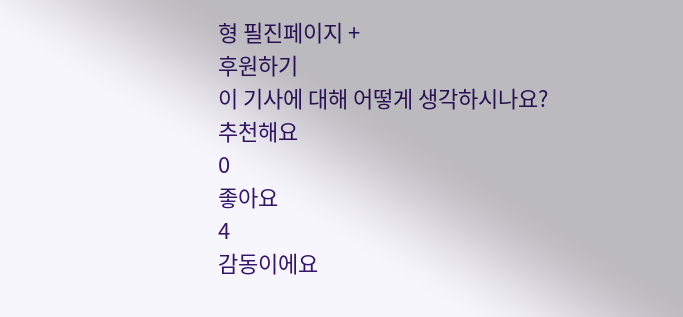형 필진페이지 +
후원하기
이 기사에 대해 어떻게 생각하시나요?
추천해요
0
좋아요
4
감동이에요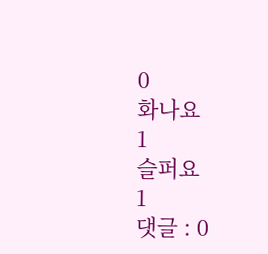0
화나요
1
슬퍼요
1
댓글 : 0